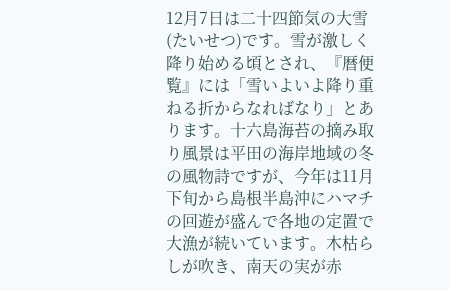12月7日は二十四節気の大雪(たいせつ)です。雪が激しく降り始める頃とされ、『暦便覧』には「雪いよいよ降り重ねる折からなればなり」とあります。十六島海苔の摘み取り風景は平田の海岸地域の冬の風物詩ですが、今年は11月下旬から島根半島沖にハマチの回遊が盛んで各地の定置で大漁が続いています。木枯らしが吹き、南天の実が赤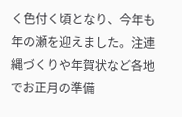く色付く頃となり、今年も年の瀬を迎えました。注連縄づくりや年賀状など各地でお正月の準備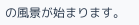の風景が始まります。